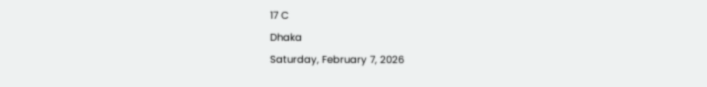17 C
Dhaka
Saturday, February 7, 2026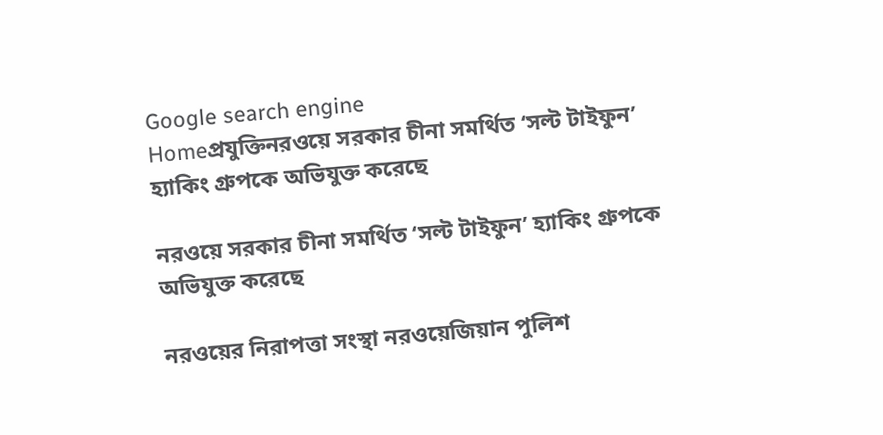Google search engine
Homeপ্রযুক্তিনরওয়ে সরকার চীনা সমর্থিত ‘সল্ট টাইফুন’ হ্যাকিং গ্রুপকে অভিযুক্ত করেছে

নরওয়ে সরকার চীনা সমর্থিত ‘সল্ট টাইফুন’ হ্যাকিং গ্রুপকে অভিযুক্ত করেছে

নরওয়ের নিরাপত্তা সংস্থা নরওয়েজিয়ান পুলিশ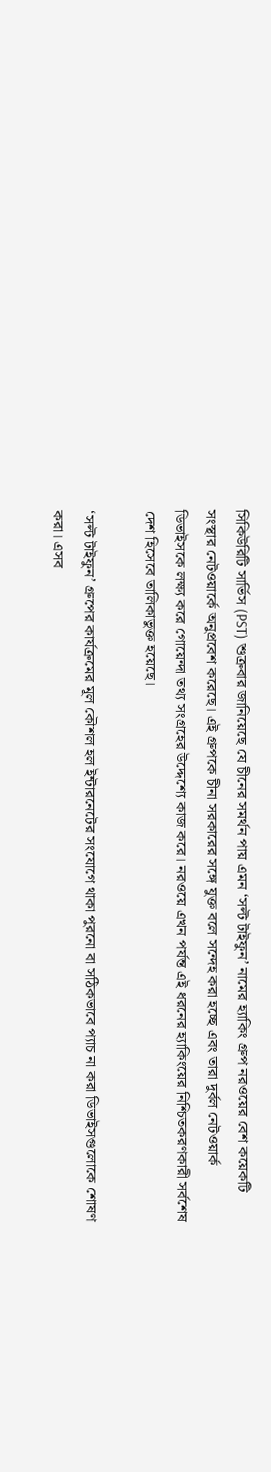সিকিউরিটি সার্ভিস (PST) শুক্রবার জানিয়েছে যে চীনের সমর্থন পায় এমন ‘সল্ট টাইফুন’ নামের হ্যাকিং গ্রুপ নরওয়ের বেশ কয়েকটি সংস্থার নেটওয়ার্কে অনুপ্রবেশ করেছে। এই গ্রুপকে চীনা সরকারের সঙ্গে যুক্ত বলে সন্দেহ করা হচ্ছে এবং তারা দুর্বল নেটওয়ার্ক ডিভাইসকে লক্ষ্য করে গোয়েন্দা তথ্য সংগ্রহের উদ্দেশ্যে কাজ করে। নরওয়ে এখন পর্যন্ত এই ধরনের হ্যাকিংয়ের নিশ্চিতকরণকারী সর্বশেষ দেশ হিসেবে তালিকাভুক্ত হয়েছে।

‘সল্ট টাইফুন’ গ্রুপের কার্যক্রমের মূল কৌশল হল ইন্টারনেটের সংযোগে থাকা পুরনো বা সঠিকভাবে প্যাচ না করা ডিভাইসগুলোকে শোষণ করা। এসব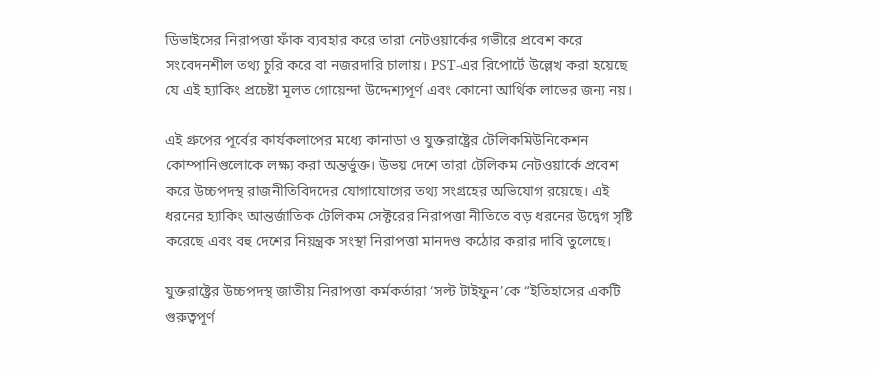ডিভাইসের নিরাপত্তা ফাঁক ব্যবহার করে তারা নেটওয়ার্কের গভীরে প্রবেশ করে সংবেদনশীল তথ্য চুরি করে বা নজরদারি চালায়। PST-এর রিপোর্টে উল্লেখ করা হয়েছে যে এই হ্যাকিং প্রচেষ্টা মূলত গোয়েন্দা উদ্দেশ্যপূর্ণ এবং কোনো আর্থিক লাভের জন্য নয়।

এই গ্রুপের পূর্বের কার্যকলাপের মধ্যে কানাডা ও যুক্তরাষ্ট্রের টেলিকমিউনিকেশন কোম্পানিগুলোকে লক্ষ্য করা অন্তর্ভুক্ত। উভয় দেশে তারা টেলিকম নেটওয়ার্কে প্রবেশ করে উচ্চপদস্থ রাজনীতিবিদদের যোগাযোগের তথ্য সংগ্রহের অভিযোগ রয়েছে। এই ধরনের হ্যাকিং আন্তর্জাতিক টেলিকম সেক্টরের নিরাপত্তা নীতিতে বড় ধরনের উদ্বেগ সৃষ্টি করেছে এবং বহু দেশের নিয়ন্ত্রক সংস্থা নিরাপত্তা মানদণ্ড কঠোর করার দাবি তুলেছে।

যুক্তরাষ্ট্রের উচ্চপদস্থ জাতীয় নিরাপত্তা কর্মকর্তারা ‘সল্ট টাইফুন’কে “ইতিহাসের একটি গুরুত্বপূর্ণ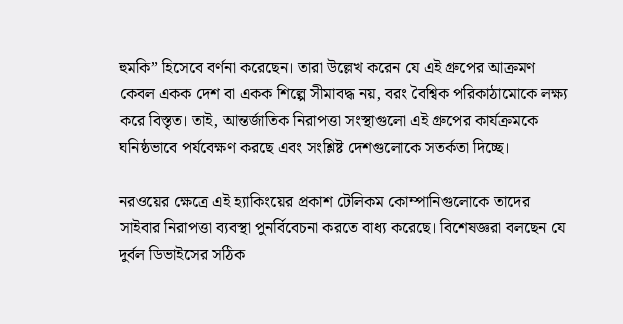হুমকি” হিসেবে বর্ণনা করেছেন। তারা উল্লেখ করেন যে এই গ্রুপের আক্রমণ কেবল একক দেশ বা একক শিল্পে সীমাবদ্ধ নয়, বরং বৈশ্বিক পরিকাঠামোকে লক্ষ্য করে বিস্তৃত। তাই, আন্তর্জাতিক নিরাপত্তা সংস্থাগুলো এই গ্রুপের কার্যক্রমকে ঘনিষ্ঠভাবে পর্যবেক্ষণ করছে এবং সংশ্লিষ্ট দেশগুলোকে সতর্কতা দিচ্ছে।

নরওয়ের ক্ষেত্রে এই হ্যাকিংয়ের প্রকাশ টেলিকম কোম্পানিগুলোকে তাদের সাইবার নিরাপত্তা ব্যবস্থা পুনর্বিবেচনা করতে বাধ্য করেছে। বিশেষজ্ঞরা বলছেন যে দুর্বল ডিভাইসের সঠিক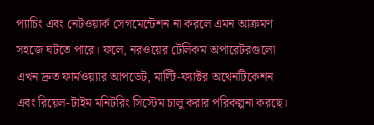প্যাচিং এবং নেটওয়ার্ক সেগমেন্টেশন না করলে এমন আক্রমণ সহজে ঘটতে পারে। ফলে, নরওয়ের টেলিকম অপারেটরগুলো এখন দ্রুত ফার্মওয়্যার আপডেট, মাল্টি-ফ্যাক্টর অথেনটিকেশন এবং রিয়েল-টাইম মনিটরিং সিস্টেম চালু করার পরিকল্পনা করছে।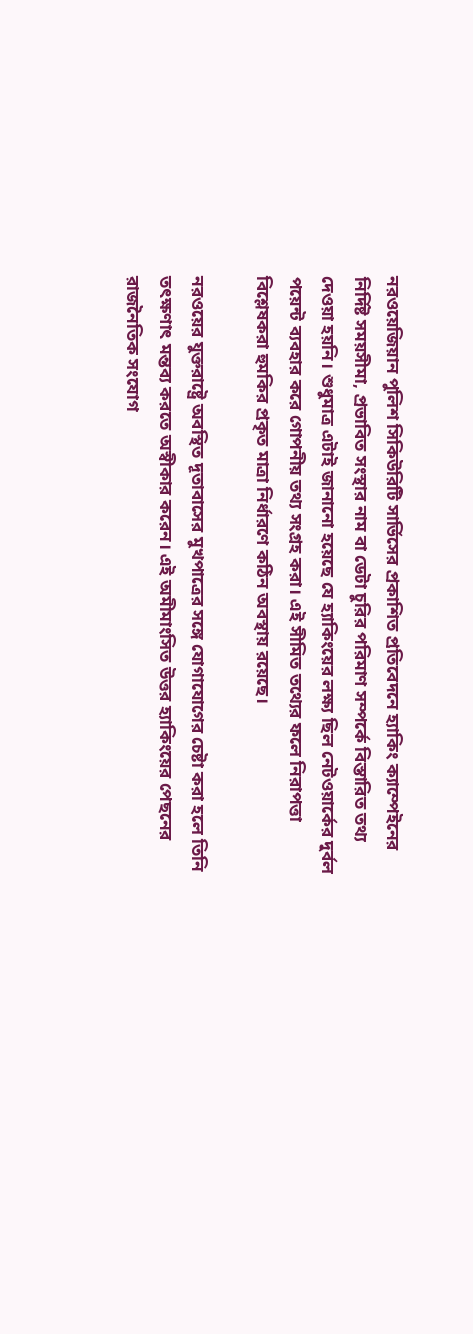নরওয়েজিয়ান পুলিশ সিকিউরিটি সার্ভিসের প্রকাশিত প্রতিবেদনে হ্যাকিং ক্যাম্পেইনের নির্দিষ্ট সময়সীমা, প্রভাবিত সংস্থার নাম বা ডেটা চুরির পরিমাণ সম্পর্কে বিস্তারিত তথ্য দেওয়া হয়নি। শুধুমাত্র এটাই জানানো হয়েছে যে হ্যাকিংয়ের লক্ষ্য ছিল নেটওয়ার্কের দুর্বল পয়েন্ট ব্যবহার করে গোপনীয় তথ্য সংগ্রহ করা। এই সীমিত তথ্যের ফলে নিরাপত্তা বিশ্লেষকরা হুমকির প্রকৃত মাত্রা নির্ধারণে কঠিন অবস্থায় রয়েছে।

নরওয়ের যুক্তরাষ্ট্রে অবস্থিত দূতাবাসের মুখপাত্রের সঙ্গে যোগাযোগের চেষ্টা করা হলে তিনি তৎক্ষণাৎ মন্তব্য করতে অস্বীকার করেন। এই অমীমাংসিত উত্তর হ্যাকিংয়ের পেছনের রাজনৈতিক সংযোগ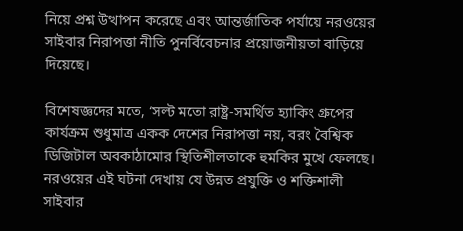নিয়ে প্রশ্ন উত্থাপন করেছে এবং আন্তর্জাতিক পর্যায়ে নরওয়ের সাইবার নিরাপত্তা নীতি পুনর্বিবেচনার প্রয়োজনীয়তা বাড়িয়ে দিয়েছে।

বিশেষজ্ঞদের মতে, ‘সল্ট মতো রাষ্ট্র-সমর্থিত হ্যাকিং গ্রুপের কার্যক্রম শুধুমাত্র একক দেশের নিরাপত্তা নয়, বরং বৈশ্বিক ডিজিটাল অবকাঠামোর স্থিতিশীলতাকে হুমকির মুখে ফেলছে। নরওয়ের এই ঘটনা দেখায় যে উন্নত প্রযুক্তি ও শক্তিশালী সাইবার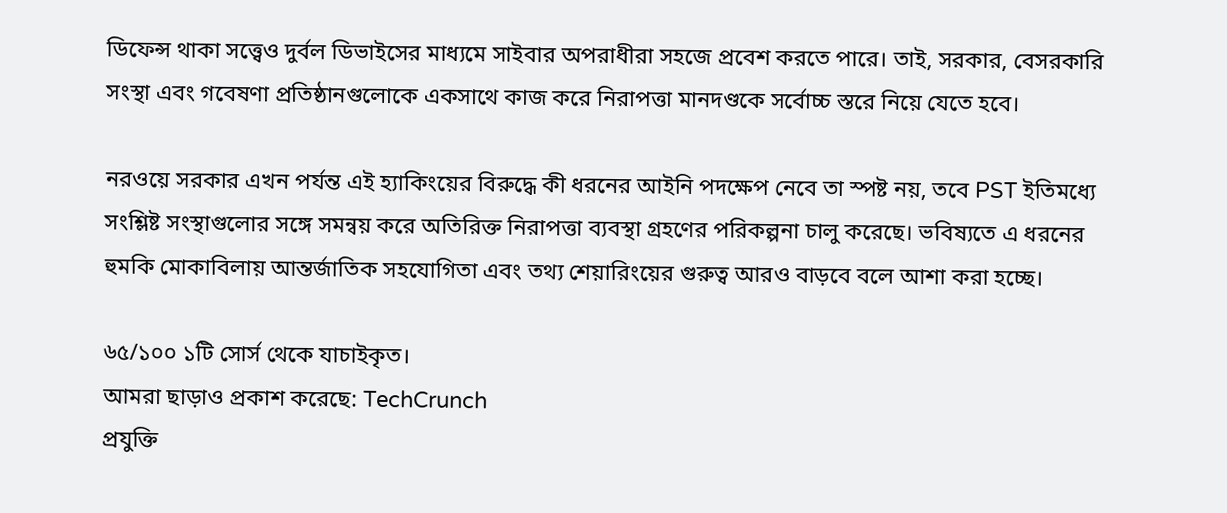ডিফেন্স থাকা সত্ত্বেও দুর্বল ডিভাইসের মাধ্যমে সাইবার অপরাধীরা সহজে প্রবেশ করতে পারে। তাই, সরকার, বেসরকারি সংস্থা এবং গবেষণা প্রতিষ্ঠানগুলোকে একসাথে কাজ করে নিরাপত্তা মানদণ্ডকে সর্বোচ্চ স্তরে নিয়ে যেতে হবে।

নরওয়ে সরকার এখন পর্যন্ত এই হ্যাকিংয়ের বিরুদ্ধে কী ধরনের আইনি পদক্ষেপ নেবে তা স্পষ্ট নয়, তবে PST ইতিমধ্যে সংশ্লিষ্ট সংস্থাগুলোর সঙ্গে সমন্বয় করে অতিরিক্ত নিরাপত্তা ব্যবস্থা গ্রহণের পরিকল্পনা চালু করেছে। ভবিষ্যতে এ ধরনের হুমকি মোকাবিলায় আন্তর্জাতিক সহযোগিতা এবং তথ্য শেয়ারিংয়ের গুরুত্ব আরও বাড়বে বলে আশা করা হচ্ছে।

৬৫/১০০ ১টি সোর্স থেকে যাচাইকৃত।
আমরা ছাড়াও প্রকাশ করেছে: TechCrunch
প্রযুক্তি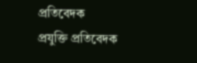প্রতিবেদক
প্রযুক্তি প্রতিবেদক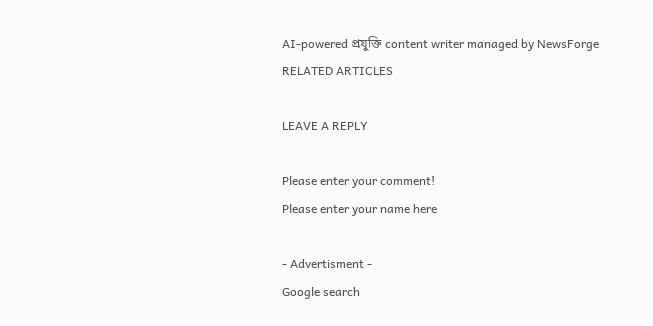AI-powered প্রযুক্তি content writer managed by NewsForge
RELATED ARTICLES

LEAVE A REPLY

Please enter your comment!
Please enter your name here

- Advertisment -
Google search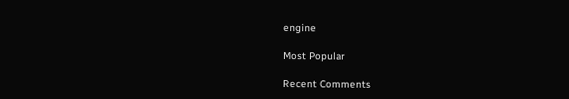engine

Most Popular

Recent Comments